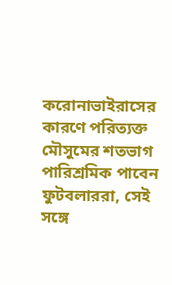করোনাভাইরাসের কারণে পরিত্যক্ত মৌসুমের শতভাগ পারিশ্রমিক পাবেন ফুটবলাররা, সেই সঙ্গে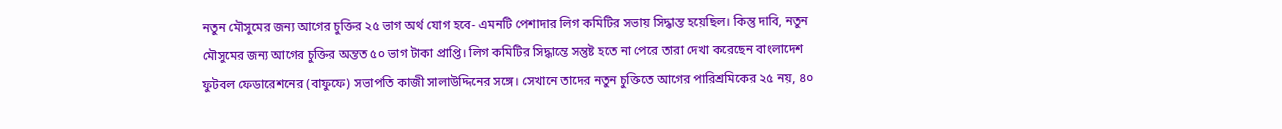নতুন মৌসুমের জন্য আগের চুক্তির ২৫ ভাগ অর্থ যোগ হবে- এমনটি পেশাদার লিগ কমিটির সভায় সিদ্ধান্ত হয়েছিল। কিন্তু দাবি, নতুন মৌসুমের জন্য আগের চুক্তির অন্তত ৫০ ভাগ টাকা প্রাপ্তি। লিগ কমিটির সিদ্ধান্তে সন্তুষ্ট হতে না পেরে তারা দেখা করেছেন বাংলাদেশ ফুটবল ফেডারেশনের (বাফুফে) সভাপতি কাজী সালাউদ্দিনের সঙ্গে। সেখানে তাদের নতুন চুক্তিতে আগের পারিশ্রমিকের ২৫ নয়, ৪০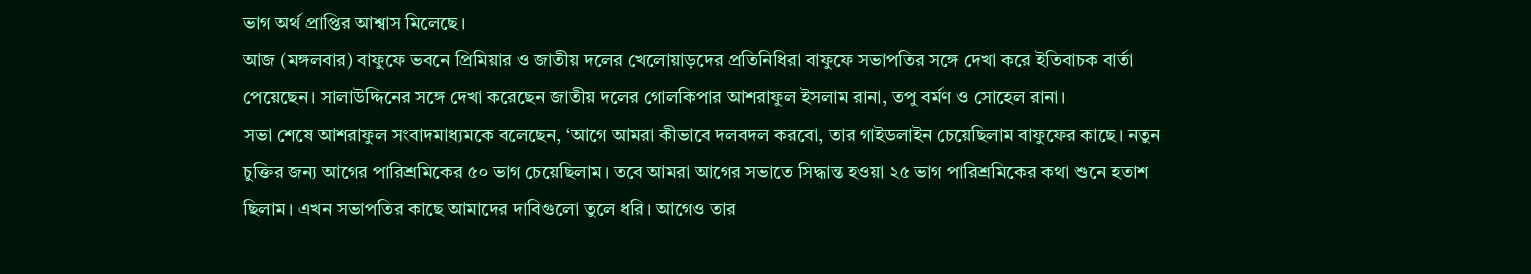ভাগ অর্থ প্রাপ্তির আশ্বাস মিলেছে।
আজ (মঙ্গলবার) বাফুফে ভবনে প্রিমিয়ার ও জাতীয় দলের খেলোয়াড়দের প্রতিনিধিরা বাফুফে সভাপতির সঙ্গে দেখা করে ইতিবাচক বার্তা পেয়েছেন। সালাউদ্দিনের সঙ্গে দেখা করেছেন জাতীয় দলের গোলকিপার আশরাফুল ইসলাম রানা, তপু বর্মণ ও সোহেল রানা।
সভা শেষে আশরাফুল সংবাদমাধ্যমকে বলেছেন, ‘আগে আমরা কীভাবে দলবদল করবো, তার গাইডলাইন চেয়েছিলাম বাফুফের কাছে। নতুন চুক্তির জন্য আগের পারিশ্রমিকের ৫০ ভাগ চেয়েছিলাম। তবে আমরা আগের সভাতে সিদ্ধান্ত হওয়া ২৫ ভাগ পারিশ্রমিকের কথা শুনে হতাশ ছিলাম। এখন সভাপতির কাছে আমাদের দাবিগুলো তুলে ধরি। আগেও তার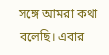সঙ্গে আমরা কথা বলেছি। এবার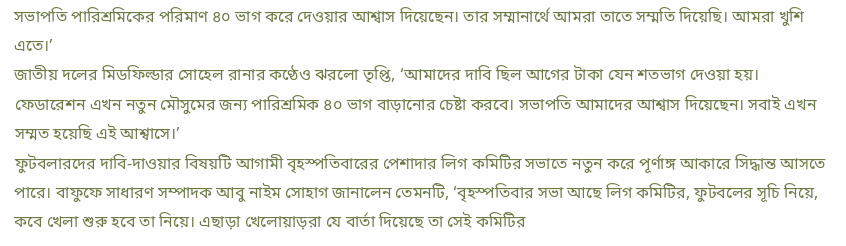সভাপতি পারিশ্রমিকের পরিমাণ ৪০ ভাগ করে দেওয়ার আশ্বাস দিয়েছেন। তার সম্মানার্থে আমরা তাতে সম্মতি দিয়েছি। আমরা খুশি এতে।’
জাতীয় দলের মিডফিল্ডার সোহেল রানার কণ্ঠেও ঝরলো তৃপ্তি, ‘আমাদের দাবি ছিল আগের টাকা যেন শতভাগ দেওয়া হয়। ফেডারেশন এখন নতুন মৌসুমের জন্য পারিশ্রমিক ৪০ ভাগ বাড়ানোর চেষ্টা করবে। সভাপতি আমাদের আশ্বাস দিয়েছেন। সবাই এখন সম্মত হয়েছি এই আশ্বাসে।’
ফুটবলারদের দাবি-দাওয়ার বিষয়টি আগামী বৃহস্পতিবারের পেশাদার লিগ কমিটির সভাতে নতুন করে পূর্ণাঙ্গ আকারে সিদ্ধান্ত আসতে পারে। বাফুফে সাধারণ সম্পাদক আবু নাইম সোহাগ জানালেন তেমনটি, ‘বৃহস্পতিবার সভা আছে লিগ কমিটির, ফুটবলের সূচি নিয়ে, কবে খেলা শুরু হবে তা নিয়ে। এছাড়া খেলোয়াড়রা যে বার্তা দিয়েছে তা সেই কমিটির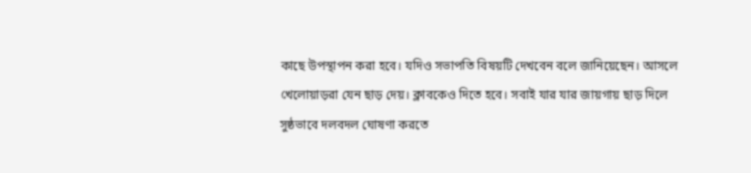কাছে উপস্থাপন করা হবে। যদিও সভাপতি বিষয়টি দেখবেন বলে জানিয়েছেন। আসলে খেলোয়াড়রা যেন ছাড় দেয়। ক্লাবকেও দিতে হবে। সবাই যার যার জায়গায় ছাড় দিলে সুষ্ঠভাবে দলবদল ঘোষণা করতে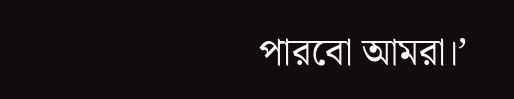পারবো আমরা।’